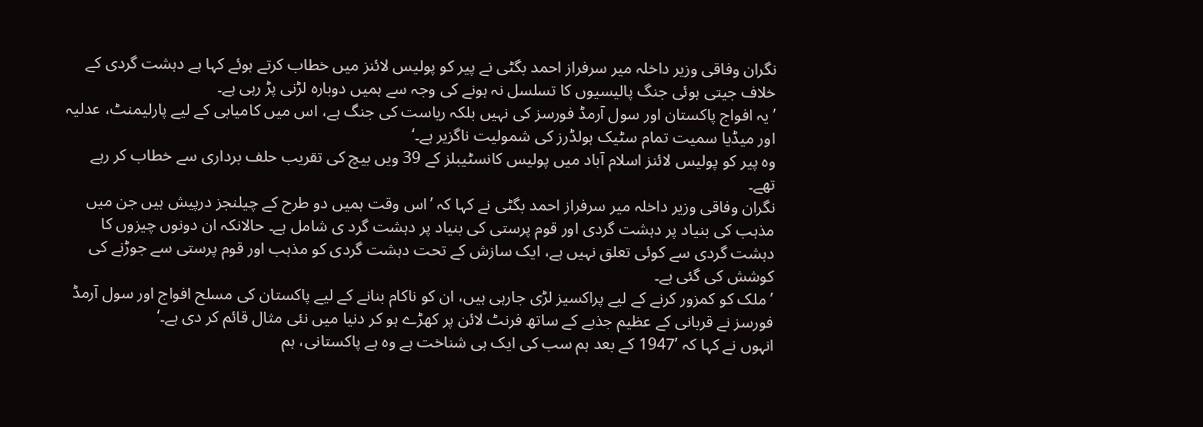نگران وفاقی وزیر داخلہ میر سرفراز احمد بگٹی نے پیر کو پولیس لائنز میں خطاب کرتے ہوئے کہا ہے دہشت گردی کے خلاف جیتی ہوئی جنگ پالیسیوں کا تسلسل نہ ہونے کی وجہ سے ہمیں دوبارہ لڑنی پڑ رہی ہے۔
’یہ افواج پاکستان اور سول آرمڈ فورسز کی نہیں بلکہ ریاست کی جنگ ہے، اس میں کامیابی کے لیے پارلیمنٹ، عدلیہ اور میڈیا سمیت تمام سٹیک ہولڈرز کی شمولیت ناگزیر ہے۔‘
وہ پیر کو پولیس لائنز اسلام آباد میں پولیس کانسٹیبلز کے 39 ویں بیچ کی تقریب حلف برداری سے خطاب کر رہے تھے۔
نگران وفاقی وزیر داخلہ میر سرفراز احمد بگٹی نے کہا کہ ’اس وقت ہمیں دو طرح کے چیلنجز درپیش ہیں جن میں مذہب کی بنیاد پر دہشت گردی اور قوم پرستی کی بنیاد پر دہشت گرد ی شامل ہے۔ حالانکہ ان دونوں چیزوں کا دہشت گردی سے کوئی تعلق نہیں ہے، ایک سازش کے تحت دہشت گردی کو مذہب اور قوم پرستی سے جوڑنے کی کوشش کی گئی ہے۔
’ملک کو کمزور کرنے کے لیے پراکسیز لڑی جارہی ہیں، ان کو ناکام بنانے کے لیے پاکستان کی مسلح افواج اور سول آرمڈ فورسز نے قربانی کے عظیم جذبے کے ساتھ فرنٹ لائن پر کھڑے ہو کر دنیا میں نئی مثال قائم کر دی ہے۔‘
انہوں نے کہا کہ ’1947 کے بعد ہم سب کی ایک ہی شناخت ہے وہ ہے پاکستانی، ہم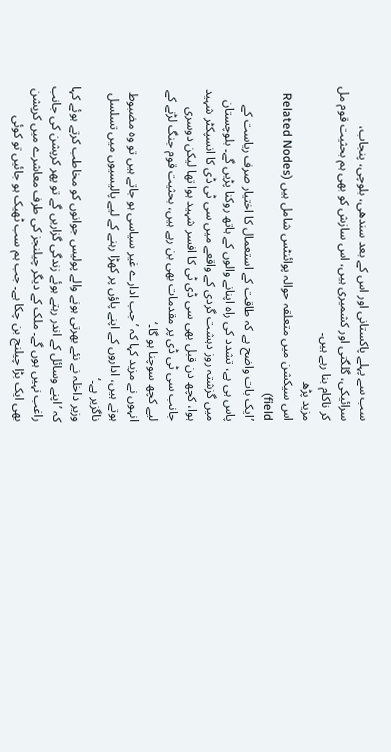سب سے پہلے پاکستانی اور اس کے بعد سندھی، بلوچی، پنجاب، سرائیکی، گلگتی اور کشمیری ہیں، اس سازش کو بھی ہم بحثیت قوم مل کر ناکام بنا رہے ہیں۔
مزید پڑھ
اس سیکشن میں متعلقہ حوالہ پوائنٹس شامل ہیں (Related Nodes field)
’ایک بات واضح ہے کہ طاقت کے استعمال کا اختیار صرف ریاست کے پاس ہی ہے، تشدد کی راہ اپنانے والوں کے ہاتھ روکنا پڑیں گے۔ بلوچستان میں گزشتہ روز دہشت گردی کے واقعے میں سی ٹی ڈی کا انسپکٹر شہید ہوا، کچھ دن قبل بھی سی ڈی ٹی کا افسر شہید ہوا تھا لیکن دوسری جانب سی ٹی ڈی پر مقدمات بھی بن رہے ہیں، بحثیت قوم جنگ لڑنے کے لیے کچھ سوچنا ہو گا۔‘
انہوں نے مزید کہا کہ ’جب ادارے غیر سیاسی ہو جاتے ہیں تو وہ مضبوط ہوتے ہیں، اداروں کے اپنے پاؤں پر کھڑا رہنے کے لیے پالیسیوں میں تسلسل ناگزیر ہے۔‘
وزیر داخلہ نے نئے بھرتی ہونے والے پولیس جوانوں کو مخاطب کرتے ہوئے کہا کہ ’اپنے وسائل کے اندر رہتے ہوئے زندگی گزاریں گے تو پھر کرپشن کی جانب راغب نہیں ہوں گے۔ ملک کے دیگر چیلنجز کی طرف معاشرے میں کرپشن بھی ایک بڑا چیلنج بن چکا ہے۔ جب ہم سب ٹھیک ہو جائیں تو کوئی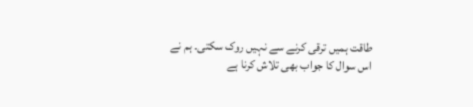طاقت ہمیں ترقی کرنے سے نہیں روک سکتی۔ ہم نے اس سوال کا جواب بھی تلاش کرنا ہے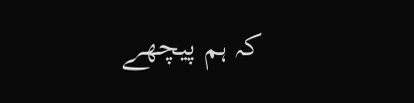کہ ہم پیچھے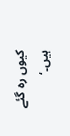کیوں رہ گئے ہیں۔‘